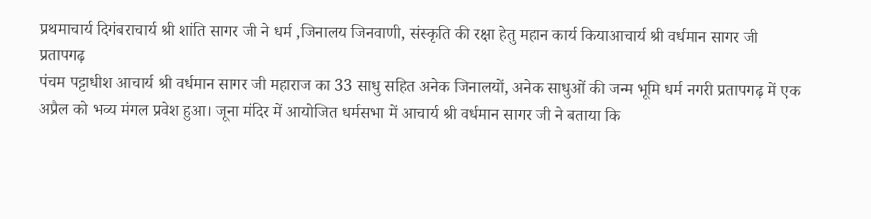प्रथमाचार्य दिगंबराचार्य श्री शांति सागर जी ने धर्म ,जिनालय जिनवाणी, संस्कृति की रक्षा हेतु महान कार्य कियाआचार्य श्री वर्धमान सागर जी
प्रतापगढ़
पंचम पट्टाधीश आचार्य श्री वर्धमान सागर जी महाराज का 33 साधु सहित अनेक जिनालयों, अनेक साधुओं की जन्म भूमि धर्म नगरी प्रतापगढ़ में एक अप्रैल को भव्य मंगल प्रवेश हुआ। जूना मंदिर में आयोजित धर्मसभा में आचार्य श्री वर्धमान सागर जी ने बताया कि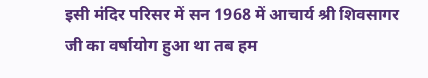इसी मंदिर परिसर में सन 1968 में आचार्य श्री शिवसागर जी का वर्षायोग हुआ था तब हम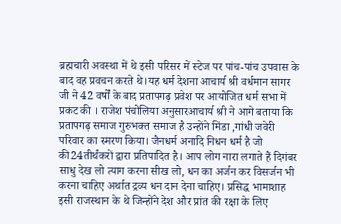ब्रह्मचारी अवस्था में थे इसी परिसर में स्टेज पर पांच-पांच उपवास के बाद वह प्रवचन करते थे।यह धर्म देशना आचार्य श्री वर्धमान सागर जी ने 42 वर्षों के बाद प्रतापगढ़ प्रवेश पर आयोजित धर्म सभा में प्रकट की । राजेश पंचोलिया अनुसारआचार्य श्री ने आगे बताया कि प्रतापगढ़ समाज गुरुभक्त समाज है उन्होंने मिंडा ,गांधी जवेरी परिवार का स्मरण किया। जैनधर्म अनादि निधन धर्म है जो की24तीर्थंकरों द्वारा प्रतिपादित है। आप लोग नारा लगाते हैं दिगंबर साधु देख लो त्याग करना सीख लो, धन का अर्जन कर विसर्जन भी करना चाहिए अर्थात द्रव्य धन दान देना चाहिए। प्रसिद्ध भामाशाह इसी राजस्थान के थे जिन्होंने देश और प्रांत की रक्षा के लिए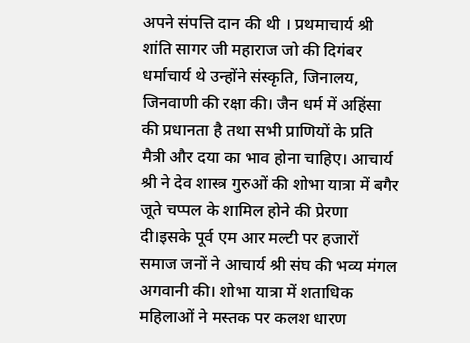अपने संपत्ति दान की थी । प्रथमाचार्य श्री शांति सागर जी महाराज जो की दिगंबर धर्माचार्य थे उन्होंने संस्कृति, जिनालय, जिनवाणी की रक्षा की। जैन धर्म में अहिंसा की प्रधानता है तथा सभी प्राणियों के प्रति मैत्री और दया का भाव होना चाहिए। आचार्य श्री ने देव शास्त्र गुरुओं की शोभा यात्रा में बगैर जूते चप्पल के शामिल होने की प्रेरणा दी।इसके पूर्व एम आर मल्टी पर हजारों समाज जनों ने आचार्य श्री संघ की भव्य मंगल अगवानी की। शोभा यात्रा में शताधिक महिलाओं ने मस्तक पर कलश धारण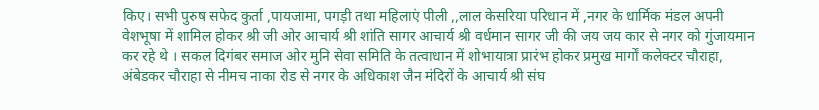किए। सभी पुरुष सफेद कुर्ता ,पायजामा, पगड़ी तथा महिलाएं पीली ,,लाल केसरिया परिधान में ,नगर के धार्मिक मंडल अपनी वेशभूषा में शामिल होकर श्री जी ओर आचार्य श्री शांति सागर आचार्य श्री वर्धमान सागर जी की जय जय कार से नगर को गुंजायमान कर रहे थे । सकल दिगंबर समाज ओर मुनि सेवा समिति के तत्वाधान में शोभायात्रा प्रारंभ होकर प्रमुख मार्गों कलेक्टर चौराहा, अंबेडकर चौराहा से नीमच नाका रोड से नगर के अधिकाश जैन मंदिरों के आचार्य श्री संघ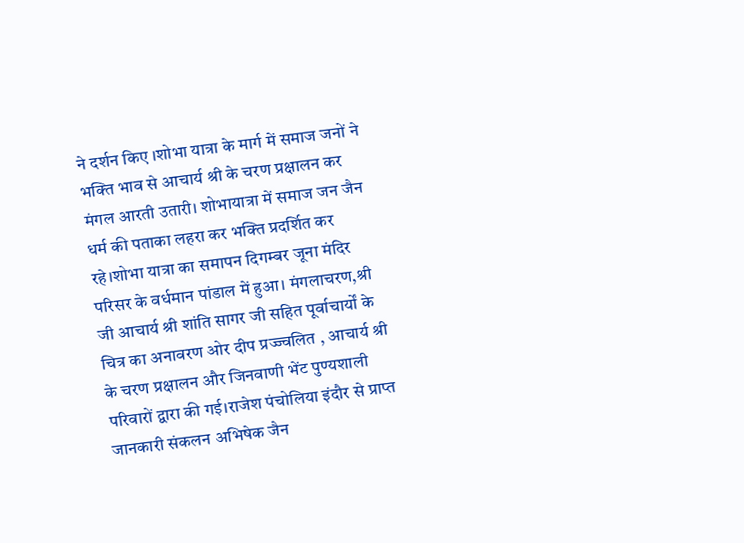ने दर्शन किए ।शोभा यात्रा के मार्ग में समाज जनों ने भक्ति भाव से आचार्य श्री के चरण प्रक्षालन कर मंगल आरती उतारी। शोभायात्रा में समाज जन जैन धर्म की पताका लहरा कर भक्ति प्रदर्शित कर रहे।शोभा यात्रा का समापन दिगम्बर जूना मंदिर परिसर के वर्धमान पांडाल में हुआ। मंगलाचरण,श्री जी आचार्य श्री शांति सागर जी सहित पूर्वाचार्यों के चित्र का अनावरण ओर दीप प्रज्ज्वलित , आचार्य श्री के चरण प्रक्षालन और जिनवाणी भेंट पुण्यशाली परिवारों द्वारा की गई।राजेश पंचोलिया इंदौर से प्राप्त जानकारी संकलन अभिषेक जैन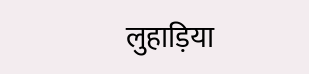लुहाड़िया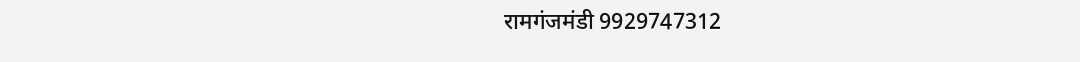रामगंजमंडी 9929747312